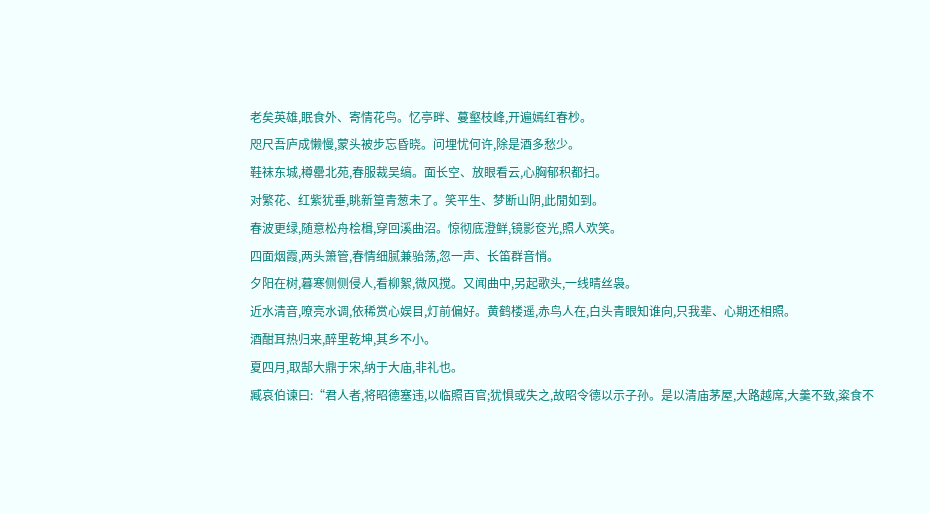老矣英雄,眠食外、寄情花鸟。忆亭畔、蔓壑枝峰,开遍嫣红春杪。
咫尺吾庐成懒慢,蒙头被步忘昏晓。问埋忧何许,除是酒多愁少。
鞋袜东城,樽罍北苑,春服裁吴缟。面长空、放眼看云,心胸郁积都扫。
对繁花、红紫犹垂,眺新篁青葱未了。笑平生、梦断山阴,此閒如到。
春波更绿,随意松舟桧楫,穿回溪曲沼。惊彻底澄鲜,镜影奁光,照人欢笑。
四面烟霞,两头箫管,春情细腻兼骀荡,忽一声、长笛群音悄。
夕阳在树,暮寒侧侧侵人,看柳絮,微风搅。又闻曲中,另起歌头,一线晴丝袅。
近水清音,嘹亮水调,依稀赏心娱目,灯前偏好。黄鹤楼遥,赤鸟人在,白头青眼知谁向,只我辈、心期还相照。
酒酣耳热归来,醉里乾坤,其乡不小。
夏四月,取郜大鼎于宋,纳于大庙,非礼也。
臧哀伯谏曰:“君人者,将昭德塞违,以临照百官;犹惧或失之,故昭令德以示子孙。是以清庙茅屋,大路越席,大羹不致,粢食不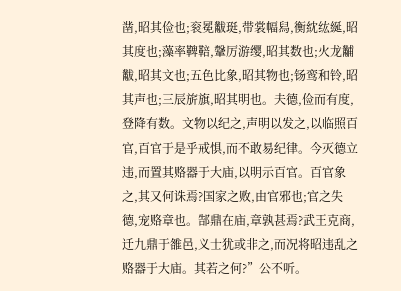凿,昭其俭也;衮冕黻珽,带裳幅舄,衡紞纮綖,昭其度也;藻率鞞鞛,鞶厉游缨,昭其数也;火龙黼黻,昭其文也;五色比象,昭其物也;钖鸾和铃,昭其声也;三辰旂旗,昭其明也。夫德,俭而有度,登降有数。文物以纪之,声明以发之,以临照百官,百官于是乎戒惧,而不敢易纪律。今灭德立违,而置其赂器于大庙,以明示百官。百官象之,其又何诛焉?国家之败,由官邪也;官之失德,宠赂章也。郜鼎在庙,章孰甚焉?武王克商,迁九鼎于雒邑,义士犹或非之,而况将昭违乱之赂器于大庙。其若之何?”公不听。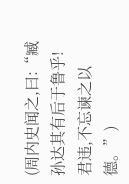(周内史闻之,曰:“臧孙达其有后于鲁乎!君违,不忘谏之以德。”)